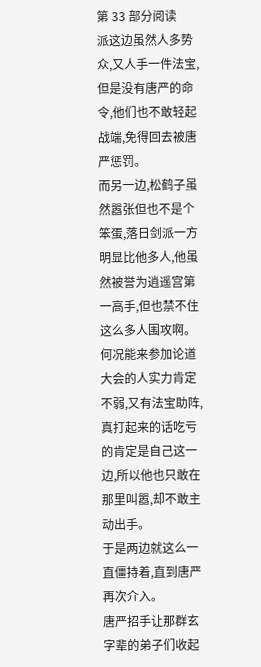第 33 部分阅读
派这边虽然人多势众,又人手一件法宝,但是没有唐严的命令,他们也不敢轻起战端,免得回去被唐严惩罚。
而另一边,松鹤子虽然嚣张但也不是个笨蛋,落日剑派一方明显比他多人,他虽然被誉为逍遥宫第一高手,但也禁不住这么多人围攻啊。
何况能来参加论道大会的人实力肯定不弱,又有法宝助阵,真打起来的话吃亏的肯定是自己这一边,所以他也只敢在那里叫嚣,却不敢主动出手。
于是两边就这么一直僵持着,直到唐严再次介入。
唐严招手让那群玄字辈的弟子们收起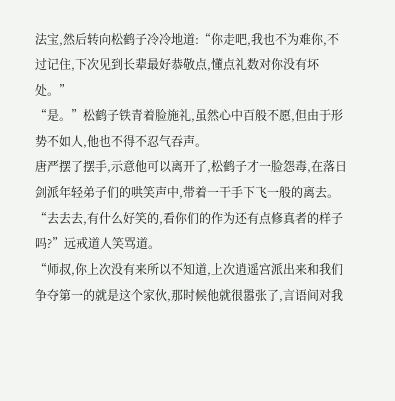法宝,然后转向松鹤子冷冷地道:“你走吧,我也不为难你,不过记住,下次见到长辈最好恭敬点,懂点礼数对你没有坏处。”
“是。”松鹤子铁青着脸施礼,虽然心中百般不愿,但由于形势不如人,他也不得不忍气吞声。
唐严摆了摆手,示意他可以离开了,松鹤子才一脸怨毒,在落日剑派年轻弟子们的哄笑声中,带着一干手下飞一般的离去。
“去去去,有什么好笑的,看你们的作为还有点修真者的样子吗?”远戒道人笑骂道。
“师叔,你上次没有来所以不知道,上次逍遥宫派出来和我们争夺第一的就是这个家伙,那时候他就很嚣张了,言语间对我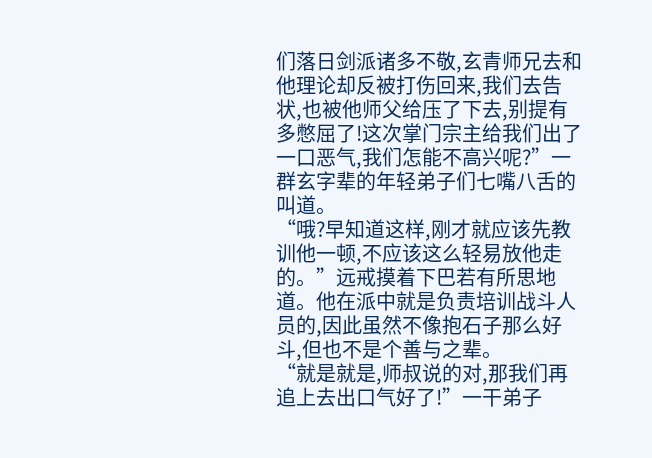们落日剑派诸多不敬,玄青师兄去和他理论却反被打伤回来,我们去告状,也被他师父给压了下去,别提有多憋屈了!这次掌门宗主给我们出了一口恶气,我们怎能不高兴呢?”一群玄字辈的年轻弟子们七嘴八舌的叫道。
“哦?早知道这样,刚才就应该先教训他一顿,不应该这么轻易放他走的。”远戒摸着下巴若有所思地道。他在派中就是负责培训战斗人员的,因此虽然不像抱石子那么好斗,但也不是个善与之辈。
“就是就是,师叔说的对,那我们再追上去出口气好了!”一干弟子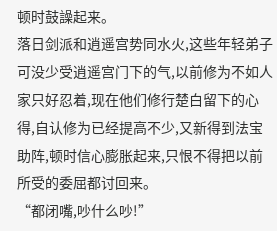顿时鼓譟起来。
落日剑派和逍遥宫势同水火,这些年轻弟子可没少受逍遥宫门下的气,以前修为不如人家只好忍着,现在他们修行楚白留下的心得,自认修为已经提高不少,又新得到法宝助阵,顿时信心膨胀起来,只恨不得把以前所受的委屈都讨回来。
“都闭嘴,吵什么吵!”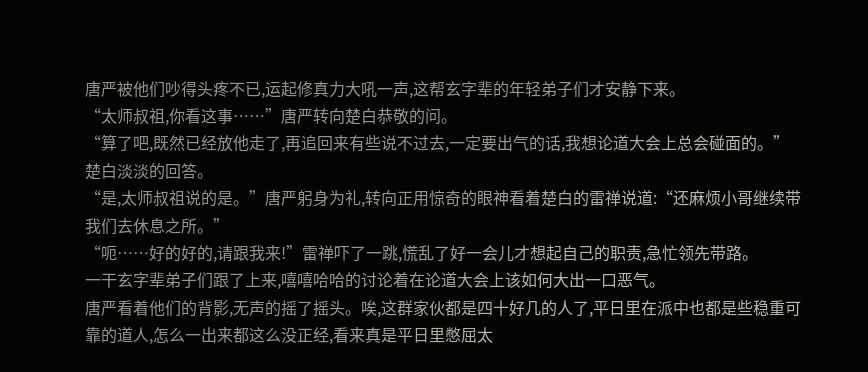唐严被他们吵得头疼不已,运起修真力大吼一声,这帮玄字辈的年轻弟子们才安静下来。
“太师叔祖,你看这事……”唐严转向楚白恭敬的问。
“算了吧,既然已经放他走了,再追回来有些说不过去,一定要出气的话,我想论道大会上总会碰面的。”楚白淡淡的回答。
“是,太师叔祖说的是。”唐严躬身为礼,转向正用惊奇的眼神看着楚白的雷禅说道:“还麻烦小哥继续带我们去休息之所。”
“呃……好的好的,请跟我来!”雷禅吓了一跳,慌乱了好一会儿才想起自己的职责,急忙领先带路。
一干玄字辈弟子们跟了上来,嘻嘻哈哈的讨论着在论道大会上该如何大出一口恶气。
唐严看着他们的背影,无声的摇了摇头。唉,这群家伙都是四十好几的人了,平日里在派中也都是些稳重可靠的道人,怎么一出来都这么没正经,看来真是平日里憋屈太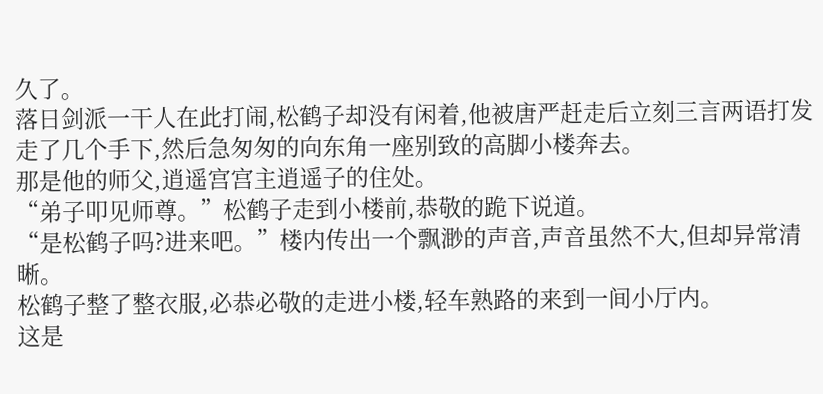久了。
落日剑派一干人在此打闹,松鹤子却没有闲着,他被唐严赶走后立刻三言两语打发走了几个手下,然后急匆匆的向东角一座别致的高脚小楼奔去。
那是他的师父,逍遥宫宫主逍遥子的住处。
“弟子叩见师尊。”松鹤子走到小楼前,恭敬的跪下说道。
“是松鹤子吗?进来吧。”楼内传出一个飘渺的声音,声音虽然不大,但却异常清晰。
松鹤子整了整衣服,必恭必敬的走进小楼,轻车熟路的来到一间小厅内。
这是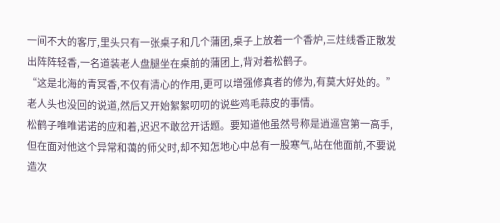一间不大的客厅,里头只有一张桌子和几个蒲团,桌子上放着一个香炉,三炷线香正散发出阵阵轻香,一名道装老人盘腿坐在桌前的蒲团上,背对着松鹤子。
“这是北海的青冥香,不仅有清心的作用,更可以增强修真者的修为,有莫大好处的。”老人头也没回的说道,然后又开始絮絮叨叨的说些鸡毛蒜皮的事情。
松鹤子唯唯诺诺的应和着,迟迟不敢岔开话题。要知道他虽然号称是逍遥宫第一高手,但在面对他这个异常和蔼的师父时,却不知怎地心中总有一股寒气,站在他面前,不要说造次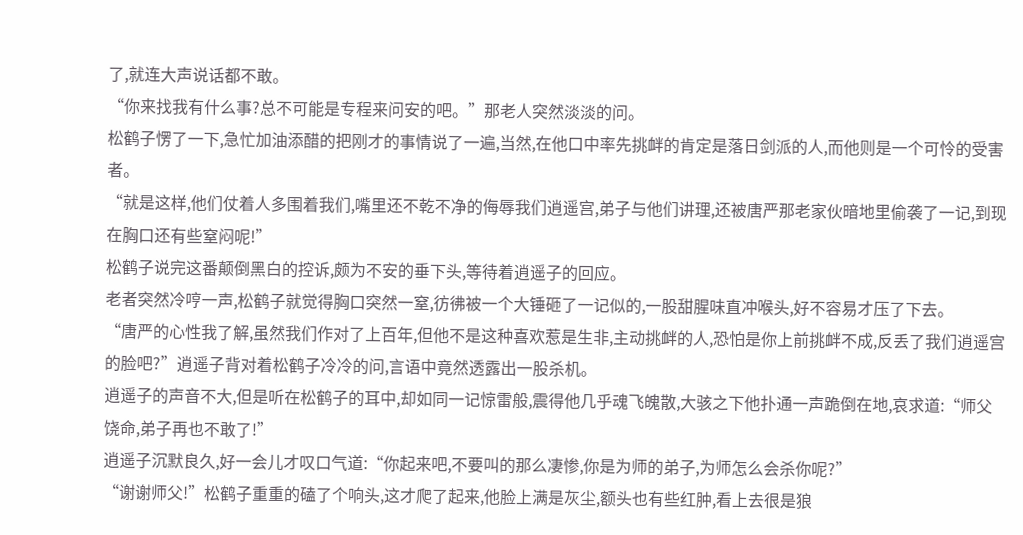了,就连大声说话都不敢。
“你来找我有什么事?总不可能是专程来问安的吧。”那老人突然淡淡的问。
松鹤子愣了一下,急忙加油添醋的把刚才的事情说了一遍,当然,在他口中率先挑衅的肯定是落日剑派的人,而他则是一个可怜的受害者。
“就是这样,他们仗着人多围着我们,嘴里还不乾不净的侮辱我们逍遥宫,弟子与他们讲理,还被唐严那老家伙暗地里偷袭了一记,到现在胸口还有些窒闷呢!”
松鹤子说完这番颠倒黑白的控诉,颇为不安的垂下头,等待着逍遥子的回应。
老者突然冷哼一声,松鹤子就觉得胸口突然一窒,彷彿被一个大锤砸了一记似的,一股甜腥味直冲喉头,好不容易才压了下去。
“唐严的心性我了解,虽然我们作对了上百年,但他不是这种喜欢惹是生非,主动挑衅的人,恐怕是你上前挑衅不成,反丢了我们逍遥宫的脸吧?”逍遥子背对着松鹤子冷冷的问,言语中竟然透露出一股杀机。
逍遥子的声音不大,但是听在松鹤子的耳中,却如同一记惊雷般,震得他几乎魂飞魄散,大骇之下他扑通一声跪倒在地,哀求道:“师父饶命,弟子再也不敢了!”
逍遥子沉默良久,好一会儿才叹口气道:“你起来吧,不要叫的那么凄惨,你是为师的弟子,为师怎么会杀你呢?”
“谢谢师父!”松鹤子重重的磕了个响头,这才爬了起来,他脸上满是灰尘,额头也有些红肿,看上去很是狼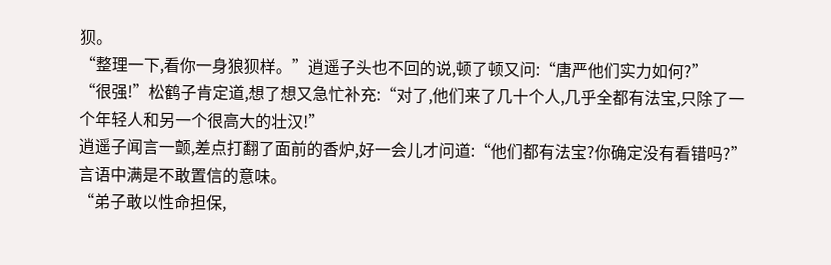狈。
“整理一下,看你一身狼狈样。”逍遥子头也不回的说,顿了顿又问:“唐严他们实力如何?”
“很强!”松鹤子肯定道,想了想又急忙补充:“对了,他们来了几十个人,几乎全都有法宝,只除了一个年轻人和另一个很高大的壮汉!”
逍遥子闻言一颤,差点打翻了面前的香炉,好一会儿才问道:“他们都有法宝?你确定没有看错吗?”言语中满是不敢置信的意味。
“弟子敢以性命担保,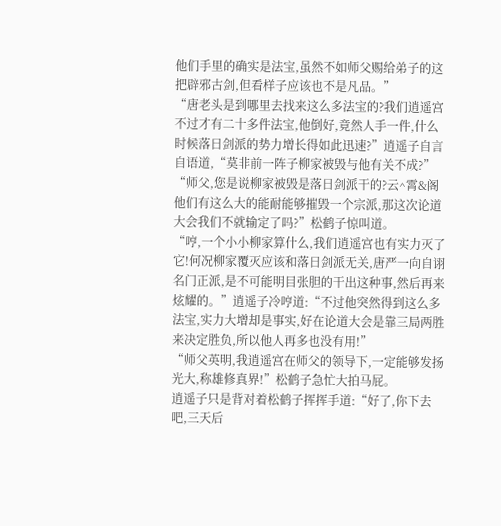他们手里的确实是法宝,虽然不如师父赐给弟子的这把辟邪古剑,但看样子应该也不是凡品。”
“唐老头是到哪里去找来这么多法宝的?我们逍遥宫不过才有二十多件法宝,他倒好,竟然人手一件,什么时候落日剑派的势力增长得如此迅速?”逍遥子自言自语道,“莫非前一阵子柳家被毁与他有关不成?”
“师父,您是说柳家被毁是落日剑派干的?云^霄&阁他们有这么大的能耐能够摧毁一个宗派,那这次论道大会我们不就输定了吗?”松鹤子惊叫道。
“哼,一个小小柳家算什么,我们逍遥宫也有实力灭了它!何况柳家覆灭应该和落日剑派无关,唐严一向自诩名门正派,是不可能明目张胆的干出这种事,然后再来炫耀的。”逍遥子冷哼道:“不过他突然得到这么多法宝,实力大增却是事实,好在论道大会是靠三局两胜来决定胜负,所以他人再多也没有用!”
“师父英明,我逍遥宫在师父的领导下,一定能够发扬光大,称雄修真界!”松鹤子急忙大拍马屁。
逍遥子只是背对着松鹤子挥挥手道:“好了,你下去吧,三天后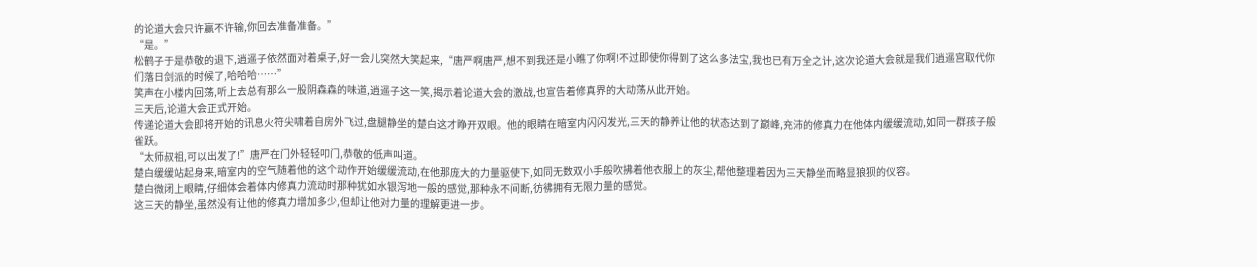的论道大会只许赢不许输,你回去准备准备。”
“是。”
松鹤子于是恭敬的退下,逍遥子依然面对着桌子,好一会儿突然大笑起来,“唐严啊唐严,想不到我还是小瞧了你啊!不过即使你得到了这么多法宝,我也已有万全之计,这次论道大会就是我们逍遥宫取代你们落日剑派的时候了,哈哈哈……”
笑声在小楼内回荡,听上去总有那么一股阴森森的味道,逍遥子这一笑,揭示着论道大会的激战,也宣告着修真界的大动荡从此开始。
三天后,论道大会正式开始。
传递论道大会即将开始的讯息火符尖啸着自房外飞过,盘腿静坐的楚白这才睁开双眼。他的眼睛在暗室内闪闪发光,三天的静养让他的状态达到了巅峰,充沛的修真力在他体内缓缓流动,如同一群孩子般雀跃。
“太师叔祖,可以出发了!”唐严在门外轻轻叩门,恭敬的低声叫道。
楚白缓缓站起身来,暗室内的空气随着他的这个动作开始缓缓流动,在他那庞大的力量驱使下,如同无数双小手般吹拂着他衣服上的灰尘,帮他整理着因为三天静坐而略显狼狈的仪容。
楚白微闭上眼睛,仔细体会着体内修真力流动时那种犹如水银泻地一般的感觉,那种永不间断,彷彿拥有无限力量的感觉。
这三天的静坐,虽然没有让他的修真力增加多少,但却让他对力量的理解更进一步。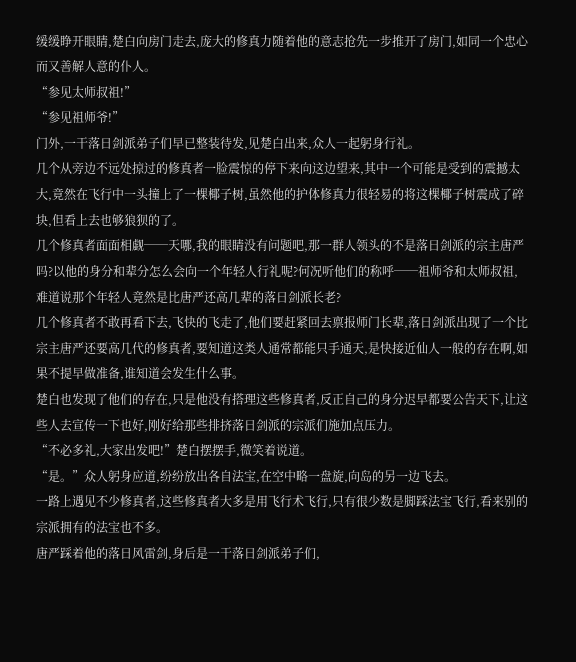缓缓睁开眼睛,楚白向房门走去,庞大的修真力随着他的意志抢先一步推开了房门,如同一个忠心而又善解人意的仆人。
“参见太师叔祖!”
“参见祖师爷!”
门外,一干落日剑派弟子们早已整装待发,见楚白出来,众人一起躬身行礼。
几个从旁边不远处掠过的修真者一脸震惊的停下来向这边望来,其中一个可能是受到的震撼太大,竟然在飞行中一头撞上了一棵椰子树,虽然他的护体修真力很轻易的将这棵椰子树震成了碎块,但看上去也够狼狈的了。
几个修真者面面相觑──天哪,我的眼睛没有问题吧,那一群人领头的不是落日剑派的宗主唐严吗?以他的身分和辈分怎么会向一个年轻人行礼呢?何况听他们的称呼──祖师爷和太师叔祖,难道说那个年轻人竟然是比唐严还高几辈的落日剑派长老?
几个修真者不敢再看下去,飞快的飞走了,他们要赶紧回去禀报师门长辈,落日剑派出现了一个比宗主唐严还要高几代的修真者,要知道这类人通常都能只手通天,是快接近仙人一般的存在啊,如果不提早做准备,谁知道会发生什么事。
楚白也发现了他们的存在,只是他没有搭理这些修真者,反正自己的身分迟早都要公告天下,让这些人去宣传一下也好,刚好给那些排挤落日剑派的宗派们施加点压力。
“不必多礼,大家出发吧!”楚白摆摆手,微笑着说道。
“是。”众人躬身应道,纷纷放出各自法宝,在空中略一盘旋,向岛的另一边飞去。
一路上遇见不少修真者,这些修真者大多是用飞行术飞行,只有很少数是脚踩法宝飞行,看来别的宗派拥有的法宝也不多。
唐严踩着他的落日风雷剑,身后是一干落日剑派弟子们,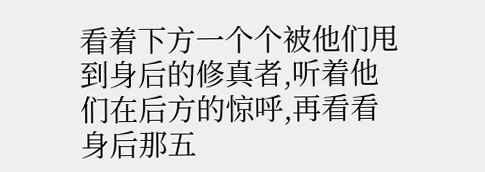看着下方一个个被他们甩到身后的修真者,听着他们在后方的惊呼,再看看身后那五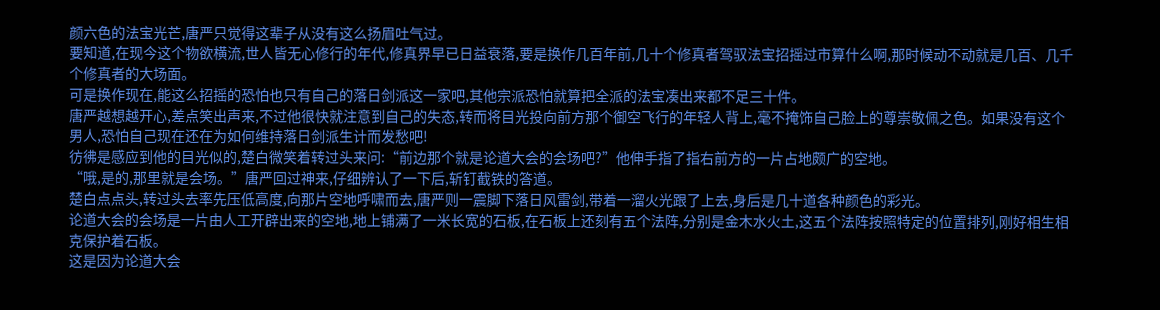颜六色的法宝光芒,唐严只觉得这辈子从没有这么扬眉吐气过。
要知道,在现今这个物欲横流,世人皆无心修行的年代,修真界早已日益衰落,要是换作几百年前,几十个修真者驾驭法宝招摇过市算什么啊,那时候动不动就是几百、几千个修真者的大场面。
可是换作现在,能这么招摇的恐怕也只有自己的落日剑派这一家吧,其他宗派恐怕就算把全派的法宝凑出来都不足三十件。
唐严越想越开心,差点笑出声来,不过他很快就注意到自己的失态,转而将目光投向前方那个御空飞行的年轻人背上,毫不掩饰自己脸上的尊崇敬佩之色。如果没有这个男人,恐怕自己现在还在为如何维持落日剑派生计而发愁吧!
彷彿是感应到他的目光似的,楚白微笑着转过头来问:“前边那个就是论道大会的会场吧?”他伸手指了指右前方的一片占地颇广的空地。
“哦,是的,那里就是会场。”唐严回过神来,仔细辨认了一下后,斩钉截铁的答道。
楚白点点头,转过头去率先压低高度,向那片空地呼啸而去,唐严则一震脚下落日风雷剑,带着一溜火光跟了上去,身后是几十道各种颜色的彩光。
论道大会的会场是一片由人工开辟出来的空地,地上铺满了一米长宽的石板,在石板上还刻有五个法阵,分别是金木水火土,这五个法阵按照特定的位置排列,刚好相生相克保护着石板。
这是因为论道大会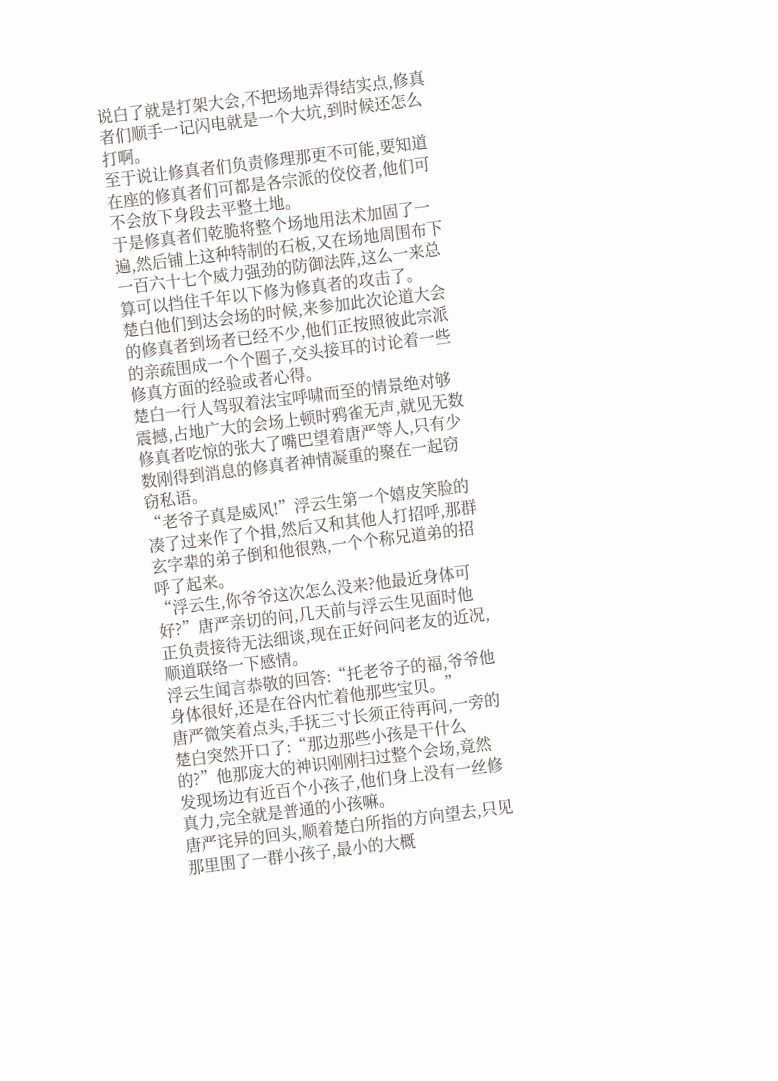说白了就是打架大会,不把场地弄得结实点,修真者们顺手一记闪电就是一个大坑,到时候还怎么打啊。
至于说让修真者们负责修理那更不可能,要知道在座的修真者们可都是各宗派的佼佼者,他们可不会放下身段去平整土地。
于是修真者们乾脆将整个场地用法术加固了一遍,然后铺上这种特制的石板,又在场地周围布下一百六十七个威力强劲的防御法阵,这么一来总算可以挡住千年以下修为修真者的攻击了。
楚白他们到达会场的时候,来参加此次论道大会的修真者到场者已经不少,他们正按照彼此宗派的亲疏围成一个个圈子,交头接耳的讨论着一些修真方面的经验或者心得。
楚白一行人驾驭着法宝呼啸而至的情景绝对够震撼,占地广大的会场上顿时鸦雀无声,就见无数修真者吃惊的张大了嘴巴望着唐严等人,只有少数刚得到消息的修真者神情凝重的聚在一起窃窃私语。
“老爷子真是威风!”浮云生第一个嬉皮笑脸的凑了过来作了个揖,然后又和其他人打招呼,那群玄字辈的弟子倒和他很熟,一个个称兄道弟的招呼了起来。
“浮云生,你爷爷这次怎么没来?他最近身体可好?”唐严亲切的问,几天前与浮云生见面时他正负责接待无法细谈,现在正好问问老友的近况,顺道联络一下感情。
浮云生闻言恭敬的回答:“托老爷子的福,爷爷他身体很好,还是在谷内忙着他那些宝贝。”
唐严微笑着点头,手抚三寸长须正待再问,一旁的楚白突然开口了:“那边那些小孩是干什么的?”他那庞大的神识刚刚扫过整个会场,竟然发现场边有近百个小孩子,他们身上没有一丝修真力,完全就是普通的小孩嘛。
唐严诧异的回头,顺着楚白所指的方向望去,只见那里围了一群小孩子,最小的大概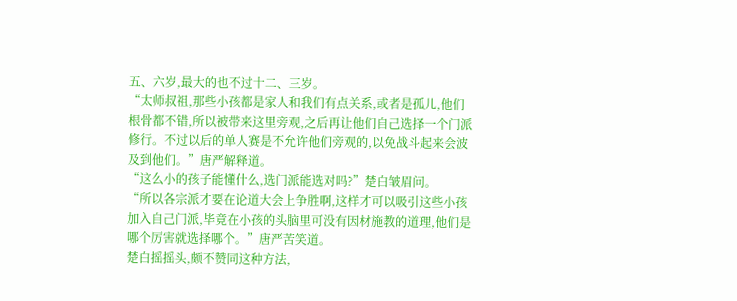五、六岁,最大的也不过十二、三岁。
“太师叔祖,那些小孩都是家人和我们有点关系,或者是孤儿,他们根骨都不错,所以被带来这里旁观,之后再让他们自己选择一个门派修行。不过以后的单人赛是不允许他们旁观的,以免战斗起来会波及到他们。”唐严解释道。
“这么小的孩子能懂什么,选门派能选对吗?”楚白皱眉问。
“所以各宗派才要在论道大会上争胜啊,这样才可以吸引这些小孩加入自己门派,毕竟在小孩的头脑里可没有因材施教的道理,他们是哪个厉害就选择哪个。”唐严苦笑道。
楚白摇摇头,颇不赞同这种方法,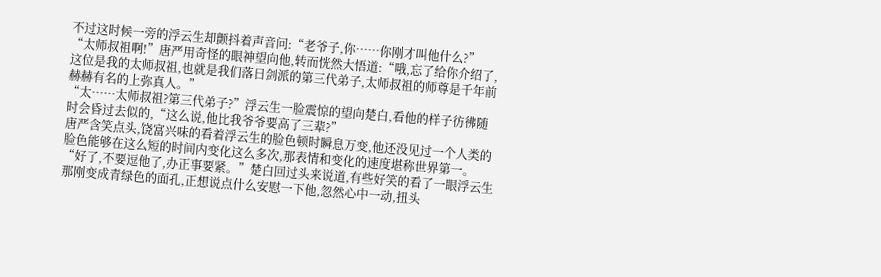不过这时候一旁的浮云生却颤抖着声音问:“老爷子,你……你刚才叫他什么?”
“太师叔祖啊!”唐严用奇怪的眼神望向他,转而恍然大悟道:“哦,忘了给你介绍了,这位是我的太师叔祖,也就是我们落日剑派的第三代弟子,太师叔祖的师尊是千年前赫赫有名的上弥真人。”
“太……太师叔祖?第三代弟子?”浮云生一脸震惊的望向楚白,看他的样子彷彿随时会昏过去似的,“这么说,他比我爷爷要高了三辈?”
唐严含笑点头,饶富兴味的看着浮云生的脸色顿时瞬息万变,他还没见过一个人类的脸色能够在这么短的时间内变化这么多次,那表情和变化的速度堪称世界第一。
“好了,不要逗他了,办正事要紧。”楚白回过头来说道,有些好笑的看了一眼浮云生那刚变成青绿色的面孔,正想说点什么安慰一下他,忽然心中一动,扭头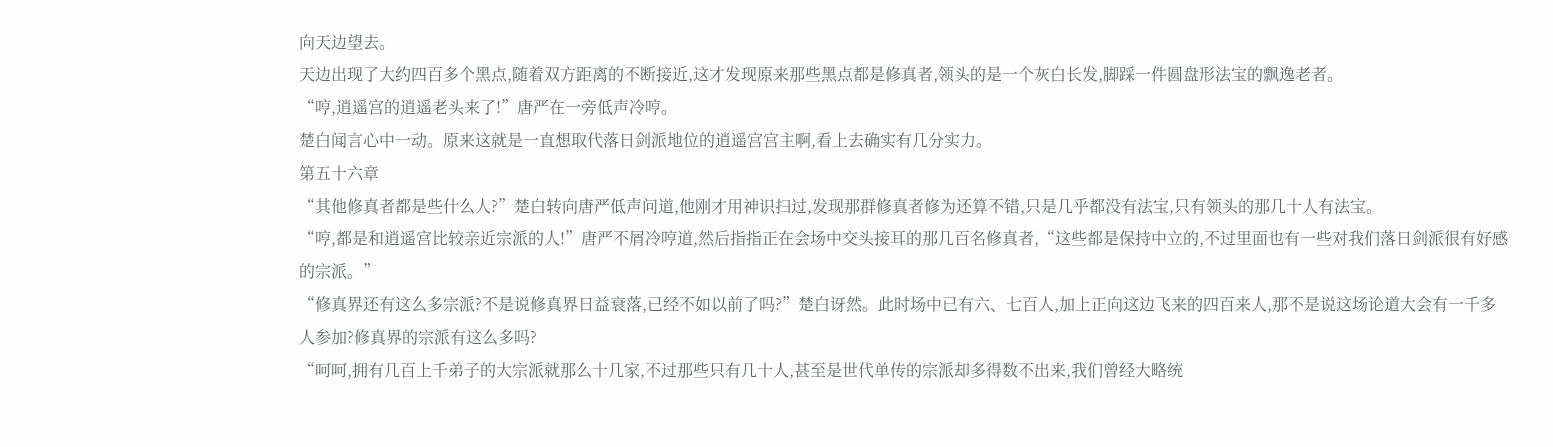向天边望去。
天边出现了大约四百多个黑点,随着双方距离的不断接近,这才发现原来那些黑点都是修真者,领头的是一个灰白长发,脚踩一件圆盘形法宝的飘逸老者。
“哼,逍遥宫的逍遥老头来了!”唐严在一旁低声冷哼。
楚白闻言心中一动。原来这就是一直想取代落日剑派地位的逍遥宫宫主啊,看上去确实有几分实力。
第五十六章
“其他修真者都是些什么人?”楚白转向唐严低声问道,他刚才用神识扫过,发现那群修真者修为还算不错,只是几乎都没有法宝,只有领头的那几十人有法宝。
“哼,都是和逍遥宫比较亲近宗派的人!”唐严不屑冷哼道,然后指指正在会场中交头接耳的那几百名修真者,“这些都是保持中立的,不过里面也有一些对我们落日剑派很有好感的宗派。”
“修真界还有这么多宗派?不是说修真界日益衰落,已经不如以前了吗?”楚白讶然。此时场中已有六、七百人,加上正向这边飞来的四百来人,那不是说这场论道大会有一千多人参加?修真界的宗派有这么多吗?
“呵呵,拥有几百上千弟子的大宗派就那么十几家,不过那些只有几十人,甚至是世代单传的宗派却多得数不出来,我们曾经大略统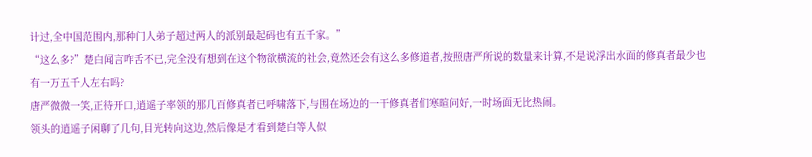计过,全中国范围内,那种门人弟子超过两人的派别最起码也有五千家。”
“这么多?”楚白闻言咋舌不已,完全没有想到在这个物欲横流的社会,竟然还会有这么多修道者,按照唐严所说的数量来计算,不是说浮出水面的修真者最少也有一万五千人左右吗?
唐严微微一笑,正待开口,逍遥子率领的那几百修真者已呼啸落下,与围在场边的一干修真者们寒暄问好,一时场面无比热闹。
领头的逍遥子闲聊了几句,目光转向这边,然后像是才看到楚白等人似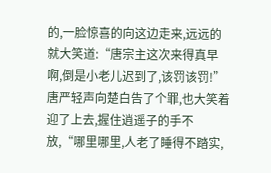的,一脸惊喜的向这边走来,远远的就大笑道:“唐宗主这次来得真早啊,倒是小老儿迟到了,该罚该罚!”
唐严轻声向楚白告了个罪,也大笑着迎了上去,握住逍遥子的手不放,“哪里哪里,人老了睡得不踏实,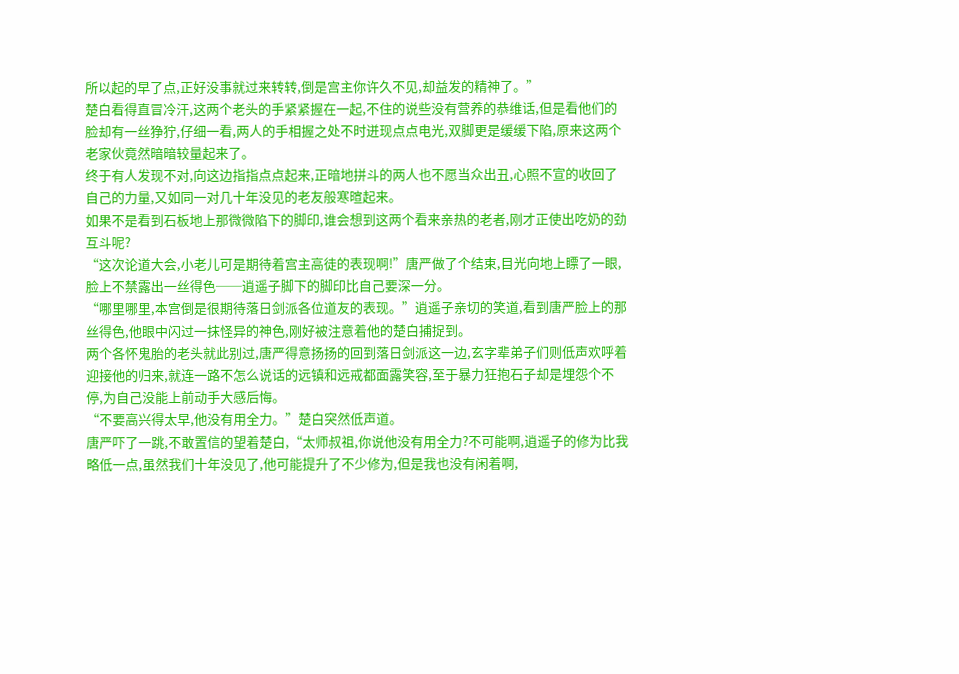所以起的早了点,正好没事就过来转转,倒是宫主你许久不见,却益发的精神了。”
楚白看得直冒冷汗,这两个老头的手紧紧握在一起,不住的说些没有营养的恭维话,但是看他们的脸却有一丝狰狞,仔细一看,两人的手相握之处不时迸现点点电光,双脚更是缓缓下陷,原来这两个老家伙竟然暗暗较量起来了。
终于有人发现不对,向这边指指点点起来,正暗地拼斗的两人也不愿当众出丑,心照不宣的收回了自己的力量,又如同一对几十年没见的老友般寒暄起来。
如果不是看到石板地上那微微陷下的脚印,谁会想到这两个看来亲热的老者,刚才正使出吃奶的劲互斗呢?
“这次论道大会,小老儿可是期待着宫主高徒的表现啊!”唐严做了个结束,目光向地上瞟了一眼,脸上不禁露出一丝得色──逍遥子脚下的脚印比自己要深一分。
“哪里哪里,本宫倒是很期待落日剑派各位道友的表现。”逍遥子亲切的笑道,看到唐严脸上的那丝得色,他眼中闪过一抹怪异的神色,刚好被注意着他的楚白捕捉到。
两个各怀鬼胎的老头就此别过,唐严得意扬扬的回到落日剑派这一边,玄字辈弟子们则低声欢呼着迎接他的归来,就连一路不怎么说话的远镇和远戒都面露笑容,至于暴力狂抱石子却是埋怨个不停,为自己没能上前动手大感后悔。
“不要高兴得太早,他没有用全力。”楚白突然低声道。
唐严吓了一跳,不敢置信的望着楚白,“太师叔祖,你说他没有用全力?不可能啊,逍遥子的修为比我略低一点,虽然我们十年没见了,他可能提升了不少修为,但是我也没有闲着啊,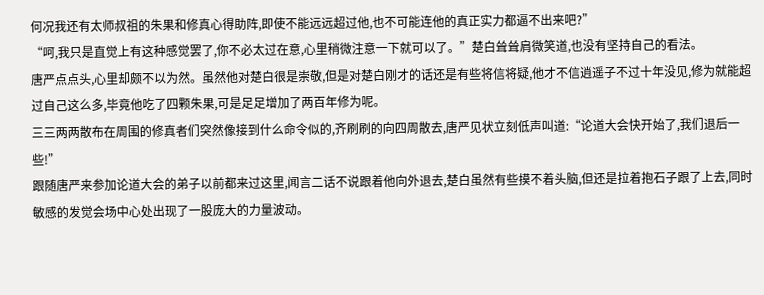何况我还有太师叔祖的朱果和修真心得助阵,即使不能远远超过他,也不可能连他的真正实力都逼不出来吧?”
“呵,我只是直觉上有这种感觉罢了,你不必太过在意,心里稍微注意一下就可以了。”楚白耸耸肩微笑道,也没有坚持自己的看法。
唐严点点头,心里却颇不以为然。虽然他对楚白很是崇敬,但是对楚白刚才的话还是有些将信将疑,他才不信逍遥子不过十年没见,修为就能超过自己这么多,毕竟他吃了四颗朱果,可是足足增加了两百年修为呢。
三三两两散布在周围的修真者们突然像接到什么命令似的,齐刷刷的向四周散去,唐严见状立刻低声叫道:“论道大会快开始了,我们退后一些!”
跟随唐严来参加论道大会的弟子以前都来过这里,闻言二话不说跟着他向外退去,楚白虽然有些摸不着头脑,但还是拉着抱石子跟了上去,同时敏感的发觉会场中心处出现了一股庞大的力量波动。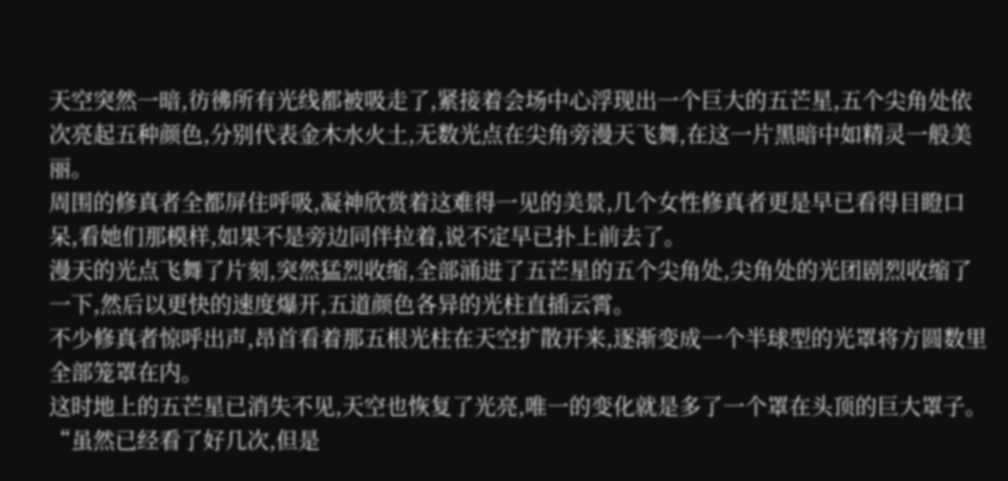天空突然一暗,彷彿所有光线都被吸走了,紧接着会场中心浮现出一个巨大的五芒星,五个尖角处依次亮起五种颜色,分别代表金木水火土,无数光点在尖角旁漫天飞舞,在这一片黑暗中如精灵一般美丽。
周围的修真者全都屏住呼吸,凝神欣赏着这难得一见的美景,几个女性修真者更是早已看得目瞪口呆,看她们那模样,如果不是旁边同伴拉着,说不定早已扑上前去了。
漫天的光点飞舞了片刻,突然猛烈收缩,全部涌进了五芒星的五个尖角处,尖角处的光团剧烈收缩了一下,然后以更快的速度爆开,五道颜色各异的光柱直插云霄。
不少修真者惊呼出声,昂首看着那五根光柱在天空扩散开来,逐渐变成一个半球型的光罩将方圆数里全部笼罩在内。
这时地上的五芒星已消失不见,天空也恢复了光亮,唯一的变化就是多了一个罩在头顶的巨大罩子。
“虽然已经看了好几次,但是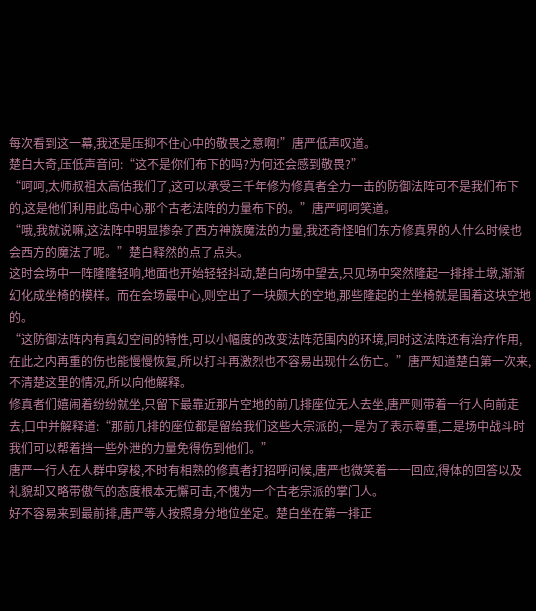每次看到这一幕,我还是压抑不住心中的敬畏之意啊!”唐严低声叹道。
楚白大奇,压低声音问:“这不是你们布下的吗?为何还会感到敬畏?”
“呵呵,太师叔祖太高估我们了,这可以承受三千年修为修真者全力一击的防御法阵可不是我们布下的,这是他们利用此岛中心那个古老法阵的力量布下的。”唐严呵呵笑道。
“哦,我就说嘛,这法阵中明显掺杂了西方神族魔法的力量,我还奇怪咱们东方修真界的人什么时候也会西方的魔法了呢。”楚白释然的点了点头。
这时会场中一阵隆隆轻响,地面也开始轻轻抖动,楚白向场中望去,只见场中突然隆起一排排土墩,渐渐幻化成坐椅的模样。而在会场最中心,则空出了一块颇大的空地,那些隆起的土坐椅就是围着这块空地的。
“这防御法阵内有真幻空间的特性,可以小幅度的改变法阵范围内的环境,同时这法阵还有治疗作用,在此之内再重的伤也能慢慢恢复,所以打斗再激烈也不容易出现什么伤亡。”唐严知道楚白第一次来,不清楚这里的情况,所以向他解释。
修真者们嬉闹着纷纷就坐,只留下最靠近那片空地的前几排座位无人去坐,唐严则带着一行人向前走去,口中并解释道:“那前几排的座位都是留给我们这些大宗派的,一是为了表示尊重,二是场中战斗时我们可以帮着挡一些外泄的力量免得伤到他们。”
唐严一行人在人群中穿梭,不时有相熟的修真者打招呼问候,唐严也微笑着一一回应,得体的回答以及礼貌却又略带傲气的态度根本无懈可击,不愧为一个古老宗派的掌门人。
好不容易来到最前排,唐严等人按照身分地位坐定。楚白坐在第一排正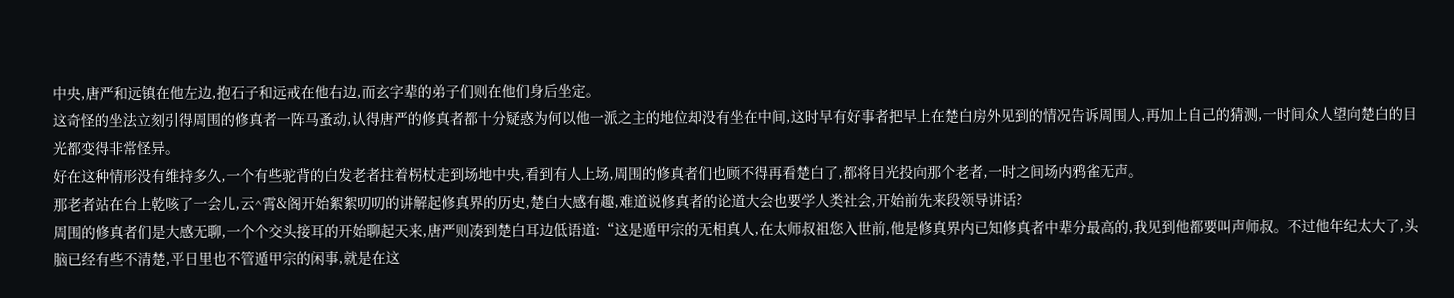中央,唐严和远镇在他左边,抱石子和远戒在他右边,而玄字辈的弟子们则在他们身后坐定。
这奇怪的坐法立刻引得周围的修真者一阵马蚤动,认得唐严的修真者都十分疑惑为何以他一派之主的地位却没有坐在中间,这时早有好事者把早上在楚白房外见到的情况告诉周围人,再加上自己的猜测,一时间众人望向楚白的目光都变得非常怪异。
好在这种情形没有维持多久,一个有些驼背的白发老者拄着柺杖走到场地中央,看到有人上场,周围的修真者们也顾不得再看楚白了,都将目光投向那个老者,一时之间场内鸦雀无声。
那老者站在台上乾咳了一会儿,云^霄&阁开始絮絮叨叨的讲解起修真界的历史,楚白大感有趣,难道说修真者的论道大会也要学人类社会,开始前先来段领导讲话?
周围的修真者们是大感无聊,一个个交头接耳的开始聊起天来,唐严则凑到楚白耳边低语道:“这是遁甲宗的无相真人,在太师叔祖您入世前,他是修真界内已知修真者中辈分最高的,我见到他都要叫声师叔。不过他年纪太大了,头脑已经有些不清楚,平日里也不管遁甲宗的闲事,就是在这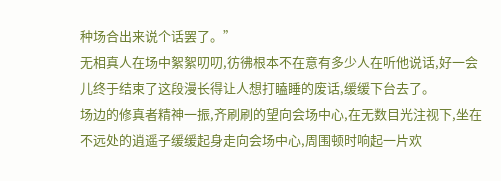种场合出来说个话罢了。”
无相真人在场中絮絮叨叨,彷彿根本不在意有多少人在听他说话,好一会儿终于结束了这段漫长得让人想打瞌睡的废话,缓缓下台去了。
场边的修真者精神一振,齐刷刷的望向会场中心,在无数目光注视下,坐在不远处的逍遥子缓缓起身走向会场中心,周围顿时响起一片欢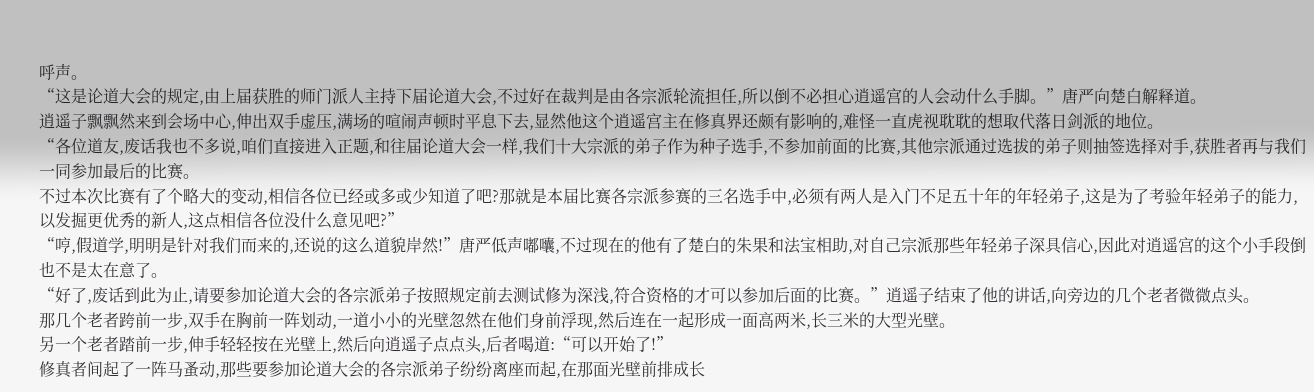呼声。
“这是论道大会的规定,由上届获胜的师门派人主持下届论道大会,不过好在裁判是由各宗派轮流担任,所以倒不必担心逍遥宫的人会动什么手脚。”唐严向楚白解释道。
逍遥子飘飘然来到会场中心,伸出双手虚压,满场的喧闹声顿时平息下去,显然他这个逍遥宫主在修真界还颇有影响的,难怪一直虎视耽耽的想取代落日剑派的地位。
“各位道友,废话我也不多说,咱们直接进入正题,和往届论道大会一样,我们十大宗派的弟子作为种子选手,不参加前面的比赛,其他宗派通过选拔的弟子则抽签选择对手,获胜者再与我们一同参加最后的比赛。
不过本次比赛有了个略大的变动,相信各位已经或多或少知道了吧?那就是本届比赛各宗派参赛的三名选手中,必须有两人是入门不足五十年的年轻弟子,这是为了考验年轻弟子的能力,以发掘更优秀的新人,这点相信各位没什么意见吧?”
“哼,假道学,明明是针对我们而来的,还说的这么道貌岸然!”唐严低声嘟囔,不过现在的他有了楚白的朱果和法宝相助,对自己宗派那些年轻弟子深具信心,因此对逍遥宫的这个小手段倒也不是太在意了。
“好了,废话到此为止,请要参加论道大会的各宗派弟子按照规定前去测试修为深浅,符合资格的才可以参加后面的比赛。”逍遥子结束了他的讲话,向旁边的几个老者微微点头。
那几个老者跨前一步,双手在胸前一阵划动,一道小小的光壁忽然在他们身前浮现,然后连在一起形成一面高两米,长三米的大型光壁。
另一个老者踏前一步,伸手轻轻按在光壁上,然后向逍遥子点点头,后者喝道:“可以开始了!”
修真者间起了一阵马蚤动,那些要参加论道大会的各宗派弟子纷纷离座而起,在那面光壁前排成长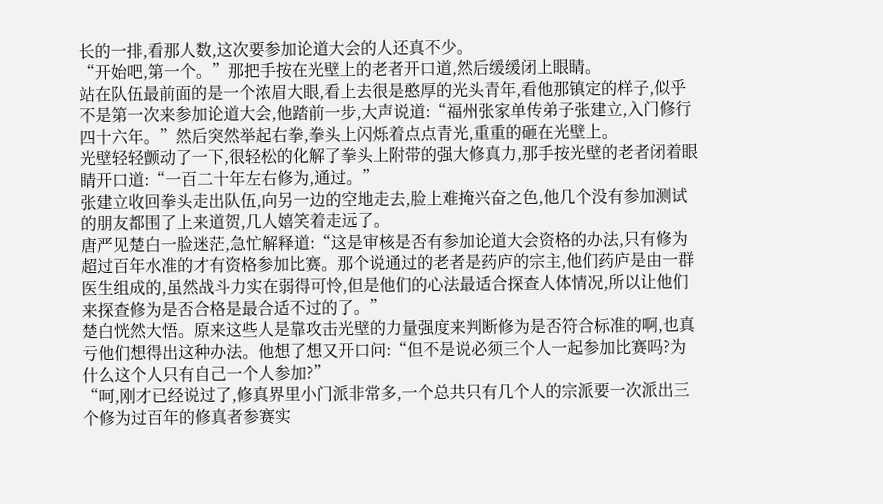长的一排,看那人数,这次要参加论道大会的人还真不少。
“开始吧,第一个。”那把手按在光壁上的老者开口道,然后缓缓闭上眼睛。
站在队伍最前面的是一个浓眉大眼,看上去很是憨厚的光头青年,看他那镇定的样子,似乎不是第一次来参加论道大会,他踏前一步,大声说道:“福州张家单传弟子张建立,入门修行四十六年。”然后突然举起右拳,拳头上闪烁着点点青光,重重的砸在光壁上。
光壁轻轻颤动了一下,很轻松的化解了拳头上附带的强大修真力,那手按光壁的老者闭着眼睛开口道:“一百二十年左右修为,通过。”
张建立收回拳头走出队伍,向另一边的空地走去,脸上难掩兴奋之色,他几个没有参加测试的朋友都围了上来道贺,几人嬉笑着走远了。
唐严见楚白一脸迷茫,急忙解释道:“这是审核是否有参加论道大会资格的办法,只有修为超过百年水准的才有资格参加比赛。那个说通过的老者是药庐的宗主,他们药庐是由一群医生组成的,虽然战斗力实在弱得可怜,但是他们的心法最适合探查人体情况,所以让他们来探查修为是否合格是最合适不过的了。”
楚白恍然大悟。原来这些人是靠攻击光壁的力量强度来判断修为是否符合标准的啊,也真亏他们想得出这种办法。他想了想又开口问:“但不是说必须三个人一起参加比赛吗?为什么这个人只有自己一个人参加?”
“呵,刚才已经说过了,修真界里小门派非常多,一个总共只有几个人的宗派要一次派出三个修为过百年的修真者参赛实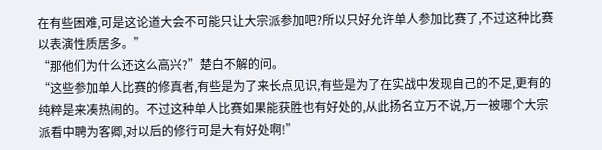在有些困难,可是这论道大会不可能只让大宗派参加吧?所以只好允许单人参加比赛了,不过这种比赛以表演性质居多。”
“那他们为什么还这么高兴?”楚白不解的问。
“这些参加单人比赛的修真者,有些是为了来长点见识,有些是为了在实战中发现自己的不足,更有的纯粹是来凑热闹的。不过这种单人比赛如果能获胜也有好处的,从此扬名立万不说,万一被哪个大宗派看中聘为客卿,对以后的修行可是大有好处啊!”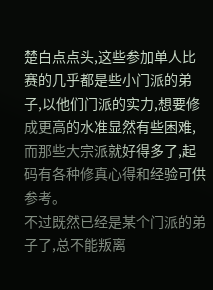楚白点点头,这些参加单人比赛的几乎都是些小门派的弟子,以他们门派的实力,想要修成更高的水准显然有些困难,而那些大宗派就好得多了,起码有各种修真心得和经验可供参考。
不过既然已经是某个门派的弟子了,总不能叛离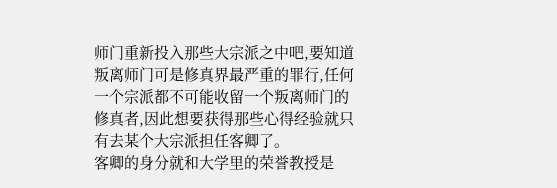师门重新投入那些大宗派之中吧,要知道叛离师门可是修真界最严重的罪行,任何一个宗派都不可能收留一个叛离师门的修真者,因此想要获得那些心得经验就只有去某个大宗派担任客卿了。
客卿的身分就和大学里的荣誉教授是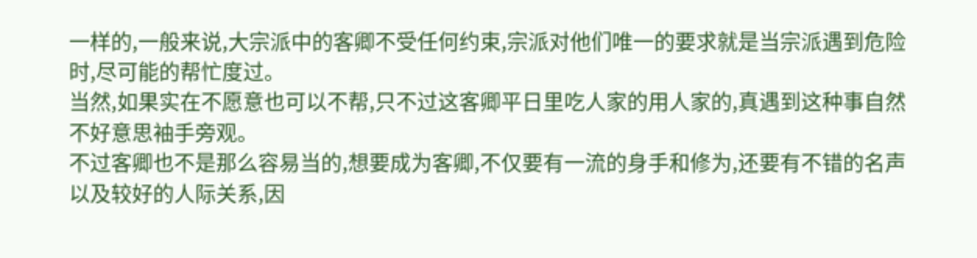一样的,一般来说,大宗派中的客卿不受任何约束,宗派对他们唯一的要求就是当宗派遇到危险时,尽可能的帮忙度过。
当然,如果实在不愿意也可以不帮,只不过这客卿平日里吃人家的用人家的,真遇到这种事自然不好意思袖手旁观。
不过客卿也不是那么容易当的,想要成为客卿,不仅要有一流的身手和修为,还要有不错的名声以及较好的人际关系,因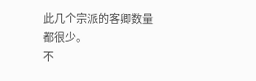此几个宗派的客卿数量都很少。
不